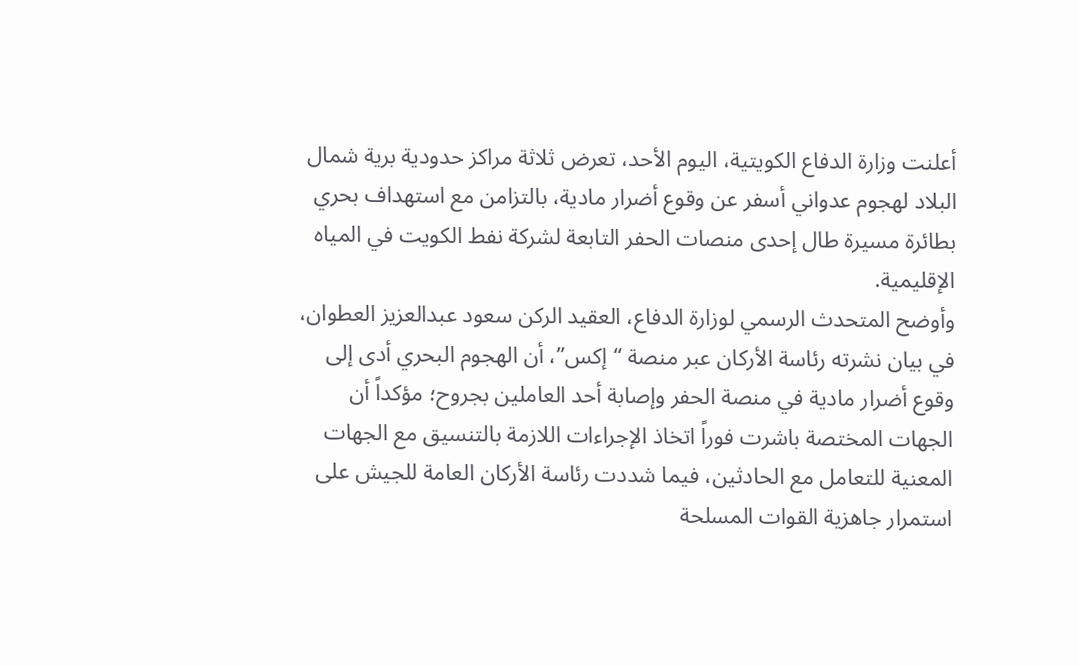أعلنت وزارة الدفاع الكويتية، اليوم الأحد، تعرض ثلاثة مراكز حدودية برية شمال البلاد لهجوم عدواني أسفر عن وقوع أضرار مادية، بالتزامن مع استهداف بحري بطائرة مسيرة طال إحدى منصات الحفر التابعة لشركة نفط الكويت في المياه الإقليمية.
وأوضح المتحدث الرسمي لوزارة الدفاع، العقيد الركن سعود عبدالعزيز العطوان، في بيان نشرته رئاسة الأركان عبر منصة “إكس”، أن الهجوم البحري أدى إلى وقوع أضرار مادية في منصة الحفر وإصابة أحد العاملين بجروح؛ مؤكداً أن الجهات المختصة باشرت فوراً اتخاذ الإجراءات اللازمة بالتنسيق مع الجهات المعنية للتعامل مع الحادثين، فيما شددت رئاسة الأركان العامة للجيش على استمرار جاهزية القوات المسلحة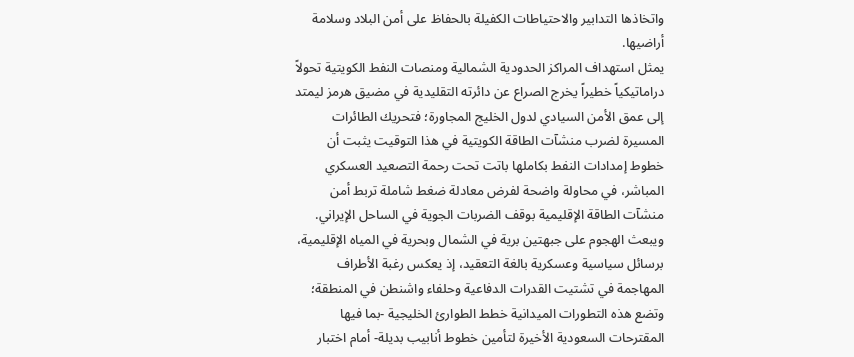واتخاذها التدابير والاحتياطات الكفيلة بالحفاظ على أمن البلاد وسلامة أراضيها.
يمثل استهداف المراكز الحدودية الشمالية ومنصات النفط الكويتية تحولاً دراماتيكياً خطيراً يخرج الصراع عن دائرته التقليدية في مضيق هرمز ليمتد إلى عمق الأمن السيادي لدول الخليج المجاورة؛ فتحريك الطائرات المسيرة لضرب منشآت الطاقة الكويتية في هذا التوقيت يثبت أن خطوط إمدادات النفط بكاملها باتت تحت رحمة التصعيد العسكري المباشر، في محاولة واضحة لفرض معادلة ضغط شاملة تربط أمن منشآت الطاقة الإقليمية بوقف الضربات الجوية في الساحل الإيراني.
ويبعث الهجوم على جبهتين برية في الشمال وبحرية في المياه الإقليمية، برسائل سياسية وعسكرية بالغة التعقيد، إذ يعكس رغبة الأطراف المهاجمة في تشتيت القدرات الدفاعية وحلفاء واشنطن في المنطقة؛ وتضع هذه التطورات الميدانية خطط الطوارئ الخليجية -بما فيها المقترحات السعودية الأخيرة لتأمين خطوط أنابيب بديلة- أمام اختبار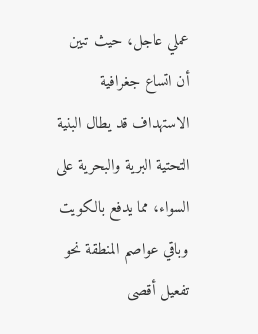عملي عاجل، حيث تبين أن اتساع جغرافية الاستهداف قد يطال البنية التحتية البرية والبحرية على السواء، مما يدفع بالكويت وباقي عواصم المنطقة نحو تفعيل أقصى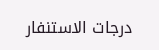درجات الاستنفار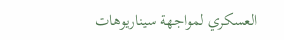العسكري لمواجهة سيناريوهات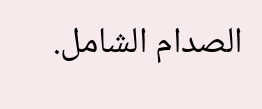الصدام الشامل.